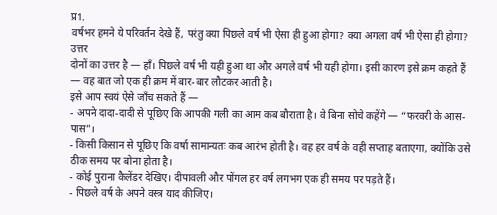प्र1.
वर्षभर हमने ये परिवर्तन देखे हैं, परंतु क्या पिछले वर्ष भी ऐसा ही हुआ होगा? क्या अगला वर्ष भी ऐसा ही होगा?
उत्तर
दोनों का उत्तर है — हाँ। पिछले वर्ष भी यही हुआ था और अगले वर्ष भी यही होगा। इसी कारण इसे क्रम कहते हैं — वह बात जो एक ही क्रम में बार-बार लौटकर आती है।
इसे आप स्वयं ऐसे जाँच सकते हैं —
- अपने दादा-दादी से पूछिए कि आपकी गली का आम कब बौराता है। वे बिना सोचे कहेंगे — “फरवरी के आस-पास”।
- किसी किसान से पूछिए कि वर्षा सामान्यतः कब आरंभ होती है। वह हर वर्ष के वही सप्ताह बताएगा, क्योंकि उसे ठीक समय पर बोना होता है।
- कोई पुराना कैलेंडर देखिए। दीपावली और पोंगल हर वर्ष लगभग एक ही समय पर पड़ते हैं।
- पिछले वर्ष के अपने वस्त्र याद कीजिए।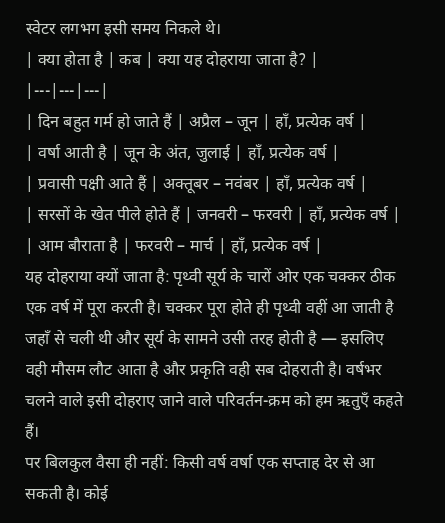स्वेटर लगभग इसी समय निकले थे।
| क्या होता है | कब | क्या यह दोहराया जाता है? |
|---|---|---|
| दिन बहुत गर्म हो जाते हैं | अप्रैल – जून | हाँ, प्रत्येक वर्ष |
| वर्षा आती है | जून के अंत, जुलाई | हाँ, प्रत्येक वर्ष |
| प्रवासी पक्षी आते हैं | अक्तूबर – नवंबर | हाँ, प्रत्येक वर्ष |
| सरसों के खेत पीले होते हैं | जनवरी – फरवरी | हाँ, प्रत्येक वर्ष |
| आम बौराता है | फरवरी – मार्च | हाँ, प्रत्येक वर्ष |
यह दोहराया क्यों जाता है: पृथ्वी सूर्य के चारों ओर एक चक्कर ठीक एक वर्ष में पूरा करती है। चक्कर पूरा होते ही पृथ्वी वहीं आ जाती है जहाँ से चली थी और सूर्य के सामने उसी तरह होती है — इसलिए वही मौसम लौट आता है और प्रकृति वही सब दोहराती है। वर्षभर चलने वाले इसी दोहराए जाने वाले परिवर्तन-क्रम को हम ऋतुएँ कहते हैं।
पर बिलकुल वैसा ही नहीं: किसी वर्ष वर्षा एक सप्ताह देर से आ सकती है। कोई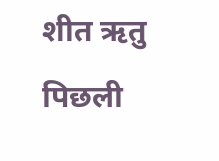शीत ऋतु पिछली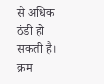से अधिक ठंडी हो सकती है। क्रम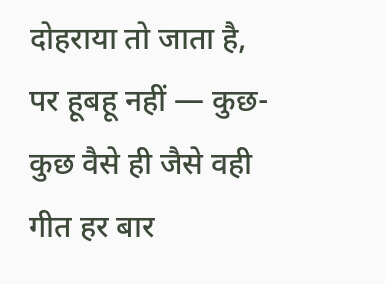दोहराया तो जाता है, पर हूबहू नहीं — कुछ-कुछ वैसे ही जैसे वही गीत हर बार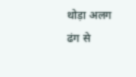थोड़ा अलग ढंग से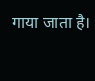गाया जाता है।